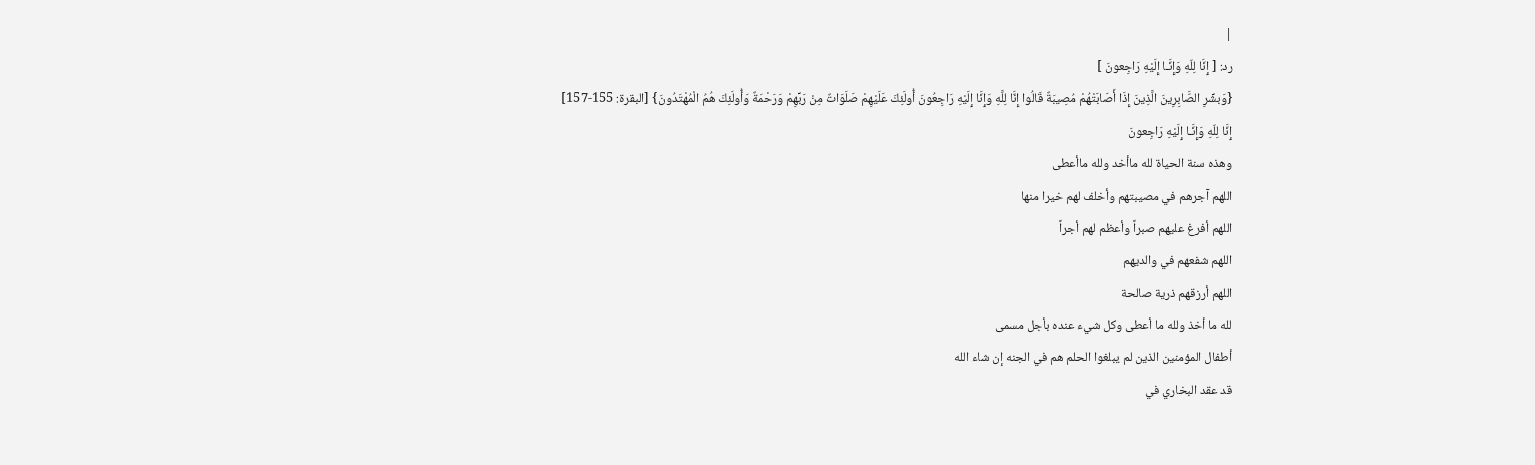|
رد: [ إِنَّا لِلّهِ وَإِنَّـا إِلَيْهِ رَاجِعونَ ]
{وَبشِّرِ الصَّابِرِينَ الَّذِينَ إِذَا أَصَابَتْهُمْ مُصِيبَةٌ قَالُوا إِنَّا لِلَّهِ وَإِنَّا إِلَيْهِ رَاجِعُونَ أُولَئِكَ عَلَيْهِمْ صَلَوَاتٌ مِنْ رَبِّهِمْ وَرَحْمَةٌ وَأُولَئِكَ هُمُ الْمُهْتَدُونَ} [البقرة: 155-157]
إِنَّا لِلّهِ وَإِنَّـا إِلَيْهِ رَاجِعونَ
وهذه سنة الحياة لله ماأخد ولله ماأعطى
اللهم آجرهم في مصيبتهم وأخلف لهم خيرا منها
اللهم أفرغ عليهم صبراً وأعظم لهم أجراً
اللهم شفعهم في والديهم
اللهم أرزقهم ذرية صالحة
لله ما أخذ ولله ما أعطى وكل شيء عنده بأجل مسمى
أطفال المؤمنين الذين لم يبلغوا الحلم هم في الجنه إن شاء الله
قد عقد البخاري في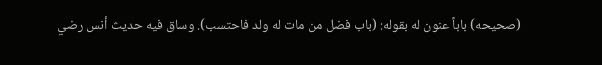(صحيحه) باباً عنون له بقوله: (باب فضل من مات له ولد فاحتسب). وساق فيه حديث أنس رضي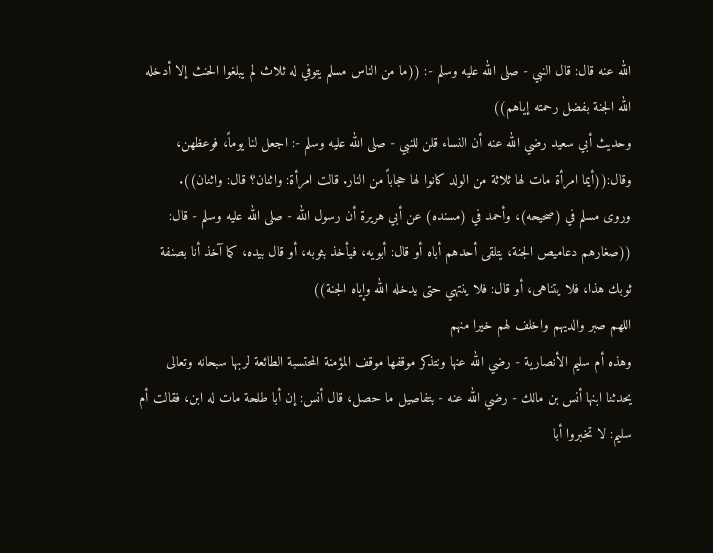الله عنه قال: قال النبي - صلى الله عليه وسلم -: ((ما من الناس مسلم يتوفي له ثلاث لم يبلغوا الحنث إلا أدخله الله الجنة بفضل رحمته إياهم))
وحديث أبي سعيد رضي الله عنه أن النساء قلن للنبي - صلى الله عليه وسلم -: اجعل لنا يوماً، فوعظهن، وقال:((أيما امرأة مات لها ثلاثة من الولد كانوا لها حجاباً من النار. قالت امرأة: واثنان؟ قال: واثنان)).
وروى مسلم في (صحيحه)، وأحمد في (مسنده) عن أبي هريرة أن رسول الله - صلى الله عليه وسلم - قال: ((صغارهم دعاميص الجنة، يتلقى أحدهم أباه أو قال: أبويه، فيأخذ بثوبه، أو قال بيده، كما آخذ أنا بصنفة ثوبك هذا، فلا يتناهى، أو قال: فلا ينتهي حتى يدخله الله وإياه الجنة))
اللهم صبر والديهم واخلف لهم خيرا منهم
وهذه أم سليم الأنصارية - رضي الله عنها ونتذكر موقفها موقف المؤمنة المحتسبة الطائعة لربها سبحانه وتعالى
يحدثنا ابنها أنس بن مالك - رضي الله عنه - بتفاصيل ما حصل، قال أنس: إن أبا طلحة مات له ابن، فقالت أم سليم: لا تخبروا أبا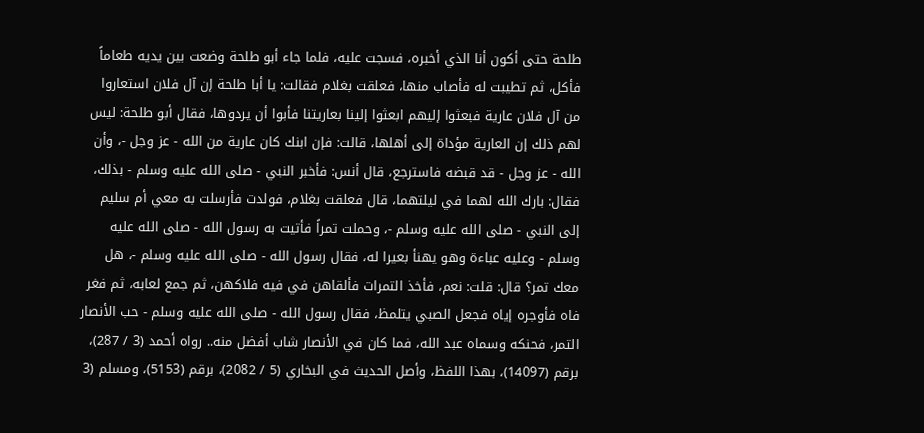طلحة حتى أكون أنا الذي أخبره، فسجت عليه، فلما جاء أبو طلحة وضعت بين يديه طعاماً فأكل، ثم تطيبت له فأصاب منها، فعلقت بغلام فقالت: يا أبا طلحة إن آل فلان استعاروا من آل فلان عارية فبعثوا إليهم ابعثوا إلينا بعاريتنا فأبوا أن يردوها، فقال أبو طلحة: ليس لهم ذلك إن العارية مؤداة إلى أهلها، قالت: فإن ابنك كان عارية من الله - عز وجل -، وأن الله - عز وجل - قد قبضه فاسترجع، قال أنس: فأخبر النبي - صلى الله عليه وسلم - بذلك، فقال: بارك الله لهما في ليلتهما، قال فعلقت بغلام، فولدت فأرسلت به معي أم سليم إلى النبي - صلى الله عليه وسلم -، وحملت تمراً فأتيت به رسول الله - صلى الله عليه وسلم - وعليه عباءة وهو يهنأ بعيرا له، فقال رسول الله - صلى الله عليه وسلم -، هل معك تمر؟ قال: قلت: نعم، فأخذ التمرات فألقاهن في فيه فلاكهن، ثم جمع لعابه، ثم فغر فاه فأوجره إياه فجعل الصبي يتلمظ، فقال رسول الله - صلى الله عليه وسلم - حب الأنصار التمر، فحنكه وسماه عبد الله، فما كان في الأنصار شاب أفضل منه.. رواه أحمد (3 / 287)، برقم (14097)، بهذا اللفظ، وأصل الحديث في البخاري (5 / 2082)، برقم (5153)، ومسلم (3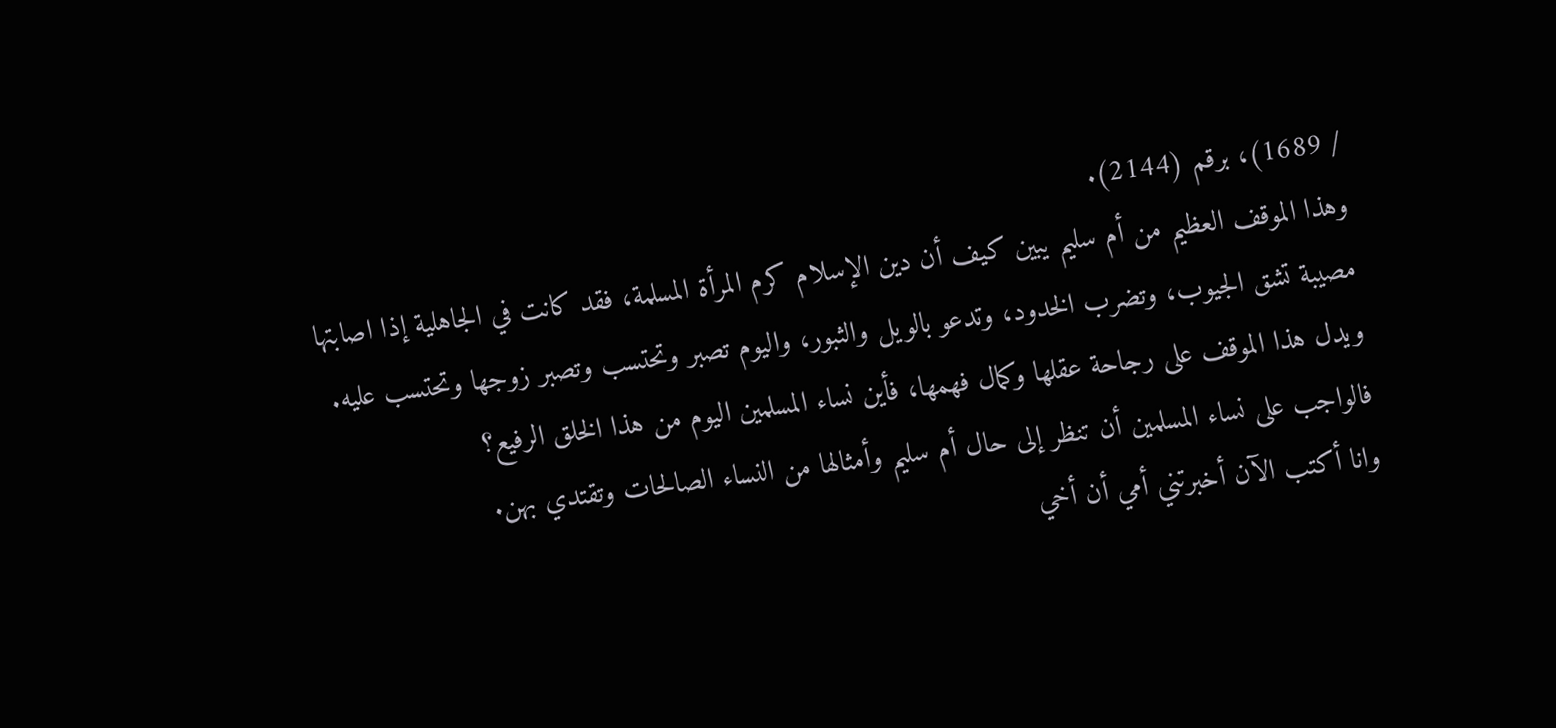/ 1689)، برقم (2144).
وهذا الموقف العظيم من أم سليم يبين كيف أن دين الإسلام كرم المرأة المسلمة، فقد كانت في الجاهلية إذا اصابتها مصيبة تشق الجيوب، وتضرب الخدود، وتدعو بالويل والثبور، واليوم تصبر وتحتسب وتصبر زوجها وتحتسب عليه.
ويدل هذا الموقف على رجاحة عقلها وكمال فهمها، فأين نساء المسلمين اليوم من هذا الخلق الرفيع؟
فالواجب على نساء المسلمين أن تنظر إلى حال أم سليم وأمثالها من النساء الصالحات وتقتدي بهن.
وانا أكتب الآن أخبرتني أمي أن أخي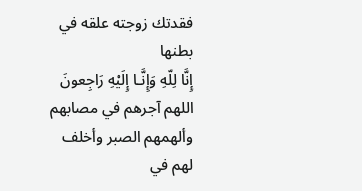فقدتك زوجته علقه في بطنها
إِنَّا لِلّهِ وَإِنَّـا إِلَيْهِ رَاجِعونَ
اللهم آجرهم في مصابهم وألهمهم الصبر وأخلف لهم في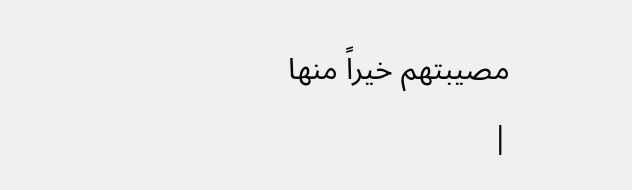مصيبتهم خيراً منها
|